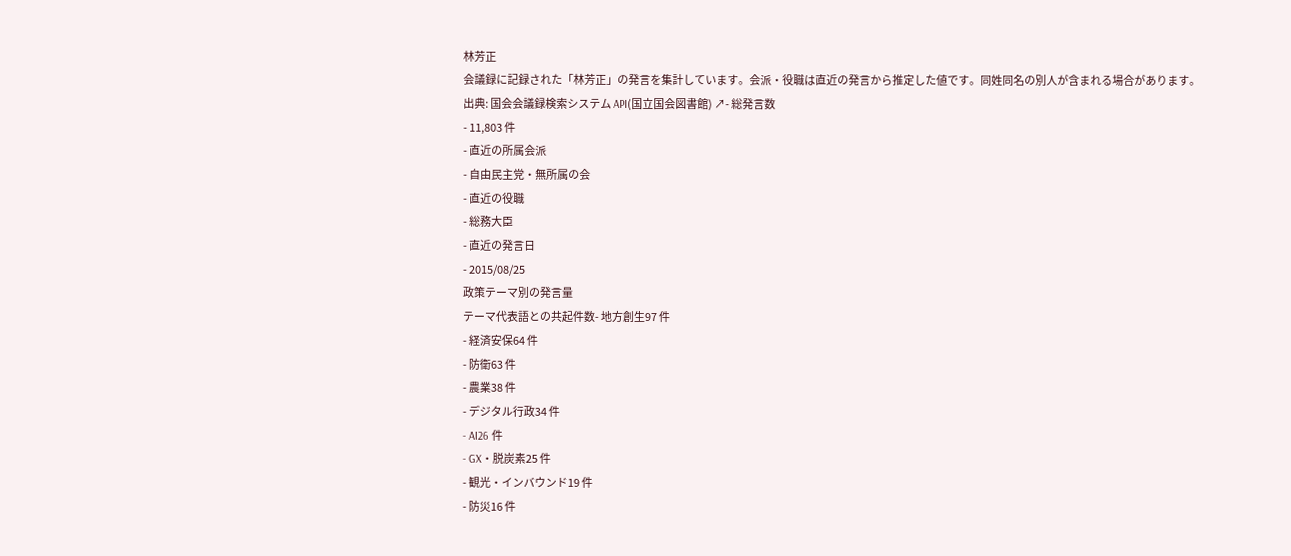林芳正
会議録に記録された「林芳正」の発言を集計しています。会派・役職は直近の発言から推定した値です。同姓同名の別人が含まれる場合があります。
出典: 国会会議録検索システム API(国立国会図書館) ↗- 総発言数
- 11,803 件
- 直近の所属会派
- 自由民主党・無所属の会
- 直近の役職
- 総務大臣
- 直近の発言日
- 2015/08/25
政策テーマ別の発言量
テーマ代表語との共起件数- 地方創生97 件
- 経済安保64 件
- 防衛63 件
- 農業38 件
- デジタル行政34 件
- AI26 件
- GX・脱炭素25 件
- 観光・インバウンド19 件
- 防災16 件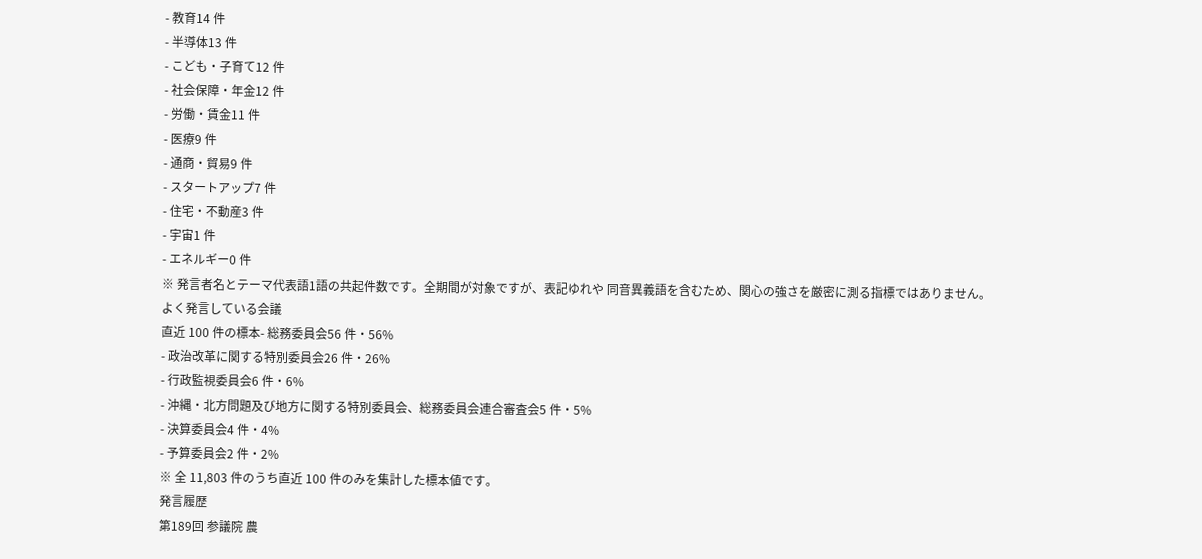- 教育14 件
- 半導体13 件
- こども・子育て12 件
- 社会保障・年金12 件
- 労働・賃金11 件
- 医療9 件
- 通商・貿易9 件
- スタートアップ7 件
- 住宅・不動産3 件
- 宇宙1 件
- エネルギー0 件
※ 発言者名とテーマ代表語1語の共起件数です。全期間が対象ですが、表記ゆれや 同音異義語を含むため、関心の強さを厳密に測る指標ではありません。
よく発言している会議
直近 100 件の標本- 総務委員会56 件・56%
- 政治改革に関する特別委員会26 件・26%
- 行政監視委員会6 件・6%
- 沖縄・北方問題及び地方に関する特別委員会、総務委員会連合審査会5 件・5%
- 決算委員会4 件・4%
- 予算委員会2 件・2%
※ 全 11,803 件のうち直近 100 件のみを集計した標本値です。
発言履歴
第189回 参議院 農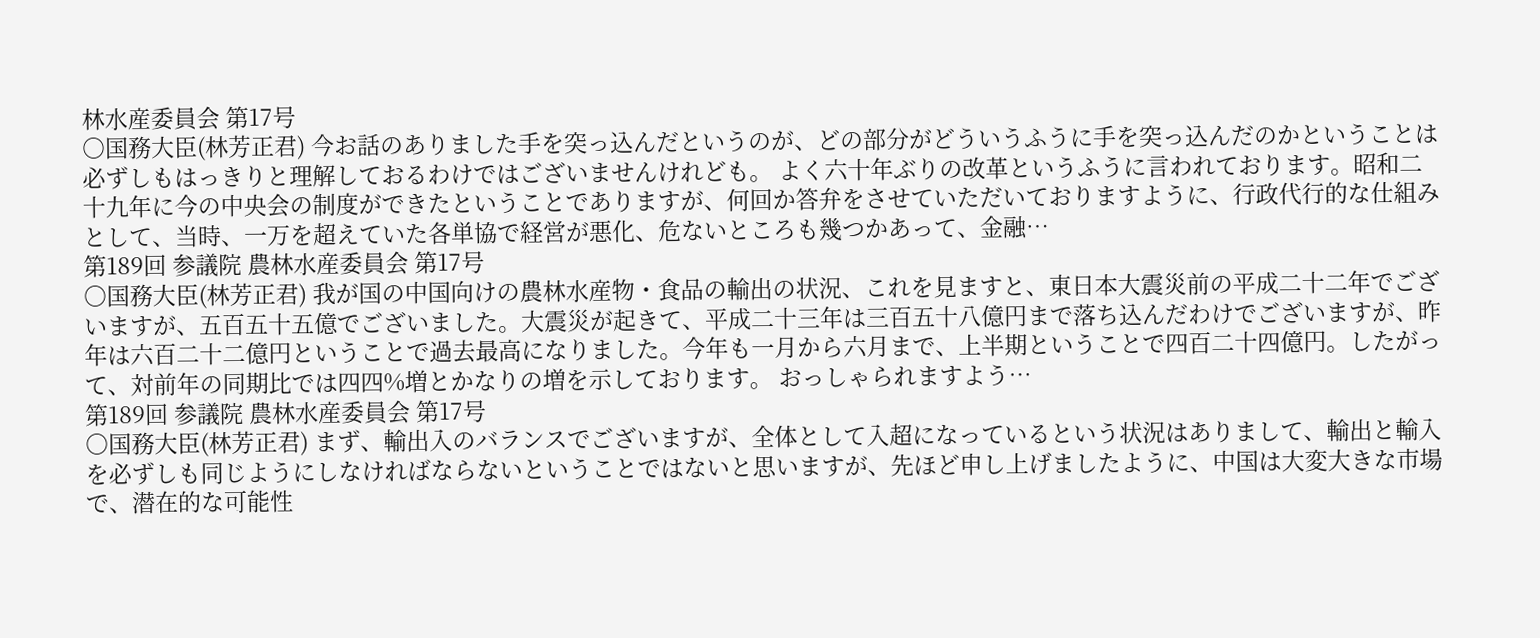林水産委員会 第17号
○国務大臣(林芳正君) 今お話のありました手を突っ込んだというのが、どの部分がどういうふうに手を突っ込んだのかということは必ずしもはっきりと理解しておるわけではございませんけれども。 よく六十年ぶりの改革というふうに言われております。昭和二十九年に今の中央会の制度ができたということでありますが、何回か答弁をさせていただいておりますように、行政代行的な仕組みとして、当時、一万を超えていた各単協で経営が悪化、危ないところも幾つかあって、金融…
第189回 参議院 農林水産委員会 第17号
○国務大臣(林芳正君) 我が国の中国向けの農林水産物・食品の輸出の状況、これを見ますと、東日本大震災前の平成二十二年でございますが、五百五十五億でございました。大震災が起きて、平成二十三年は三百五十八億円まで落ち込んだわけでございますが、昨年は六百二十二億円ということで過去最高になりました。今年も一月から六月まで、上半期ということで四百二十四億円。したがって、対前年の同期比では四四%増とかなりの増を示しております。 おっしゃられますよう…
第189回 参議院 農林水産委員会 第17号
○国務大臣(林芳正君) まず、輸出入のバランスでございますが、全体として入超になっているという状況はありまして、輸出と輸入を必ずしも同じようにしなければならないということではないと思いますが、先ほど申し上げましたように、中国は大変大きな市場で、潜在的な可能性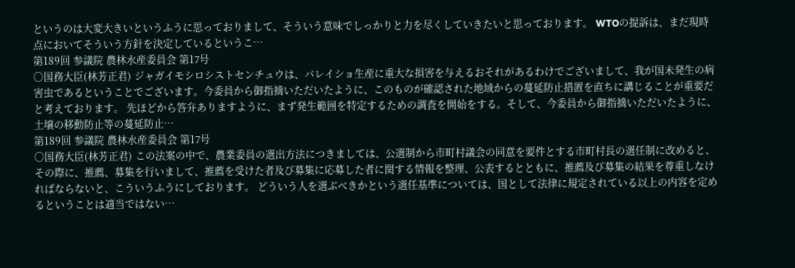というのは大変大きいというふうに思っておりまして、そういう意味でしっかりと力を尽くしていきたいと思っております。 WTOの提訴は、まだ現時点においてそういう方針を決定しているというこ…
第189回 参議院 農林水産委員会 第17号
○国務大臣(林芳正君) ジャガイモシロシストセンチュウは、バレイショ生産に重大な損害を与えるおそれがあるわけでございまして、我が国未発生の病害虫であるということでございます。今委員から御指摘いただいたように、このものが確認された地域からの蔓延防止措置を直ちに講じることが重要だと考えております。 先ほどから答弁ありますように、まず発生範囲を特定するための調査を開始をする。そして、今委員から御指摘いただいたように、土壌の移動防止等の蔓延防止…
第189回 参議院 農林水産委員会 第17号
○国務大臣(林芳正君) この法案の中で、農業委員の選出方法につきましては、公選制から市町村議会の同意を要件とする市町村長の選任制に改めると、その際に、推薦、募集を行いまして、推薦を受けた者及び募集に応募した者に関する情報を整理、公表するとともに、推薦及び募集の結果を尊重しなければならないと、こういうふうにしております。 どういう人を選ぶべきかという選任基準については、国として法律に規定されている以上の内容を定めるということは適当ではない…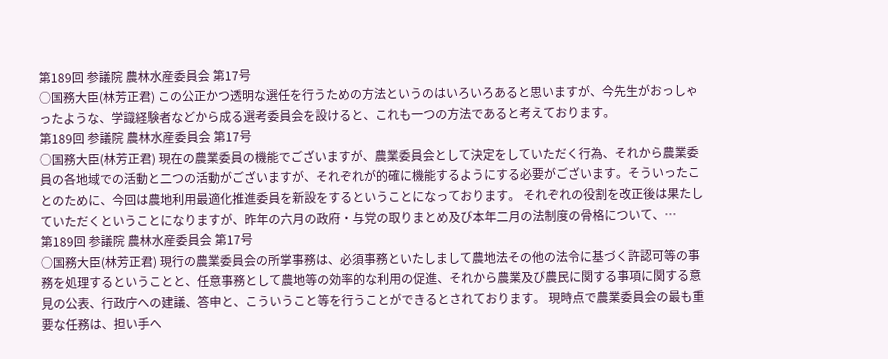第189回 参議院 農林水産委員会 第17号
○国務大臣(林芳正君) この公正かつ透明な選任を行うための方法というのはいろいろあると思いますが、今先生がおっしゃったような、学識経験者などから成る選考委員会を設けると、これも一つの方法であると考えております。
第189回 参議院 農林水産委員会 第17号
○国務大臣(林芳正君) 現在の農業委員の機能でございますが、農業委員会として決定をしていただく行為、それから農業委員の各地域での活動と二つの活動がございますが、それぞれが的確に機能するようにする必要がございます。そういったことのために、今回は農地利用最適化推進委員を新設をするということになっております。 それぞれの役割を改正後は果たしていただくということになりますが、昨年の六月の政府・与党の取りまとめ及び本年二月の法制度の骨格について、…
第189回 参議院 農林水産委員会 第17号
○国務大臣(林芳正君) 現行の農業委員会の所掌事務は、必須事務といたしまして農地法その他の法令に基づく許認可等の事務を処理するということと、任意事務として農地等の効率的な利用の促進、それから農業及び農民に関する事項に関する意見の公表、行政庁への建議、答申と、こういうこと等を行うことができるとされております。 現時点で農業委員会の最も重要な任務は、担い手へ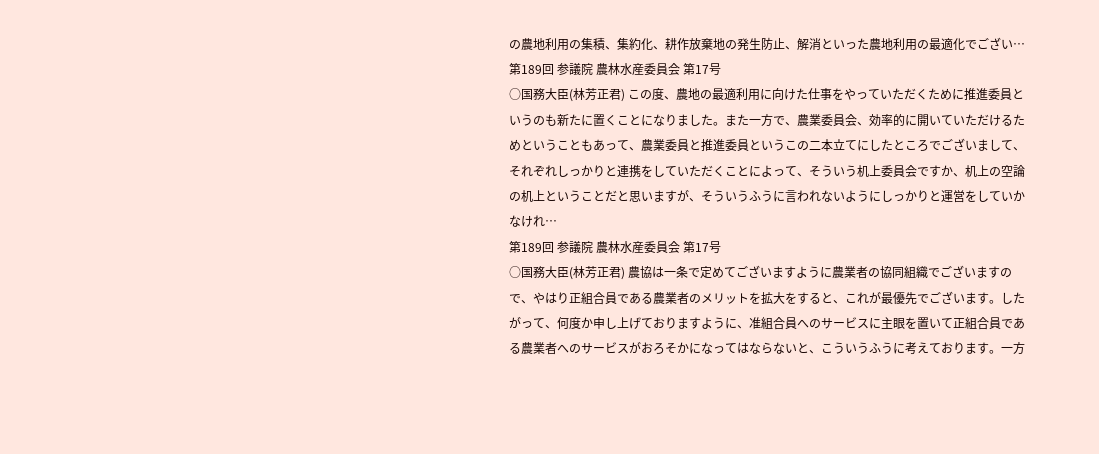の農地利用の集積、集約化、耕作放棄地の発生防止、解消といった農地利用の最適化でござい…
第189回 参議院 農林水産委員会 第17号
○国務大臣(林芳正君) この度、農地の最適利用に向けた仕事をやっていただくために推進委員というのも新たに置くことになりました。また一方で、農業委員会、効率的に開いていただけるためということもあって、農業委員と推進委員というこの二本立てにしたところでございまして、それぞれしっかりと連携をしていただくことによって、そういう机上委員会ですか、机上の空論の机上ということだと思いますが、そういうふうに言われないようにしっかりと運営をしていかなけれ…
第189回 参議院 農林水産委員会 第17号
○国務大臣(林芳正君) 農協は一条で定めてございますように農業者の協同組織でございますので、やはり正組合員である農業者のメリットを拡大をすると、これが最優先でございます。したがって、何度か申し上げておりますように、准組合員へのサービスに主眼を置いて正組合員である農業者へのサービスがおろそかになってはならないと、こういうふうに考えております。一方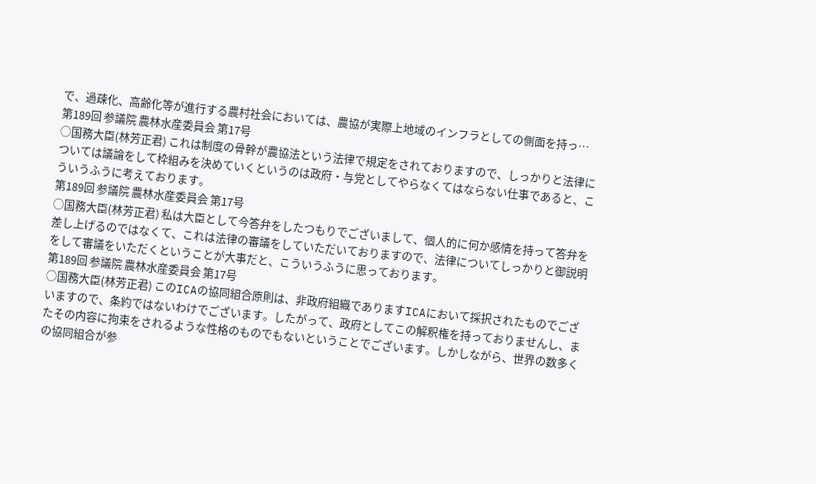で、過疎化、高齢化等が進行する農村社会においては、農協が実際上地域のインフラとしての側面を持っ…
第189回 参議院 農林水産委員会 第17号
○国務大臣(林芳正君) これは制度の骨幹が農協法という法律で規定をされておりますので、しっかりと法律については議論をして枠組みを決めていくというのは政府・与党としてやらなくてはならない仕事であると、こういうふうに考えております。
第189回 参議院 農林水産委員会 第17号
○国務大臣(林芳正君) 私は大臣として今答弁をしたつもりでございまして、個人的に何か感情を持って答弁を差し上げるのではなくて、これは法律の審議をしていただいておりますので、法律についてしっかりと御説明をして審議をいただくということが大事だと、こういうふうに思っております。
第189回 参議院 農林水産委員会 第17号
○国務大臣(林芳正君) このICAの協同組合原則は、非政府組織でありますICAにおいて採択されたものでございますので、条約ではないわけでございます。したがって、政府としてこの解釈権を持っておりませんし、またその内容に拘束をされるような性格のものでもないということでございます。しかしながら、世界の数多くの協同組合が参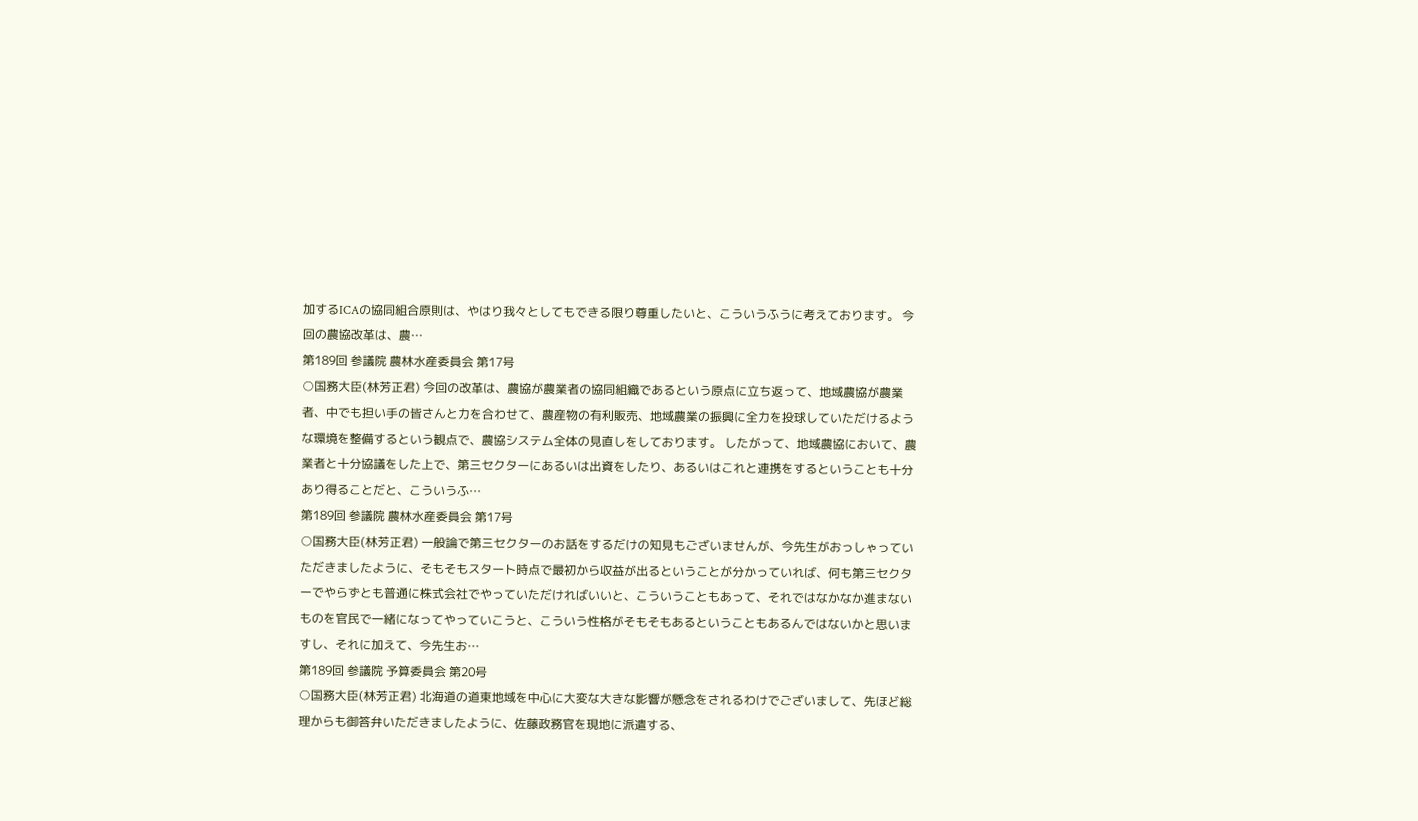加するICAの協同組合原則は、やはり我々としてもできる限り尊重したいと、こういうふうに考えております。 今回の農協改革は、農…
第189回 参議院 農林水産委員会 第17号
○国務大臣(林芳正君) 今回の改革は、農協が農業者の協同組織であるという原点に立ち返って、地域農協が農業者、中でも担い手の皆さんと力を合わせて、農産物の有利販売、地域農業の振興に全力を投球していただけるような環境を整備するという観点で、農協システム全体の見直しをしております。 したがって、地域農協において、農業者と十分協議をした上で、第三セクターにあるいは出資をしたり、あるいはこれと連携をするということも十分あり得ることだと、こういうふ…
第189回 参議院 農林水産委員会 第17号
○国務大臣(林芳正君) 一般論で第三セクターのお話をするだけの知見もございませんが、今先生がおっしゃっていただきましたように、そもそもスタート時点で最初から収益が出るということが分かっていれば、何も第三セクターでやらずとも普通に株式会社でやっていただければいいと、こういうこともあって、それではなかなか進まないものを官民で一緒になってやっていこうと、こういう性格がそもそもあるということもあるんではないかと思いますし、それに加えて、今先生お…
第189回 参議院 予算委員会 第20号
○国務大臣(林芳正君) 北海道の道東地域を中心に大変な大きな影響が懸念をされるわけでございまして、先ほど総理からも御答弁いただきましたように、佐藤政務官を現地に派遣する、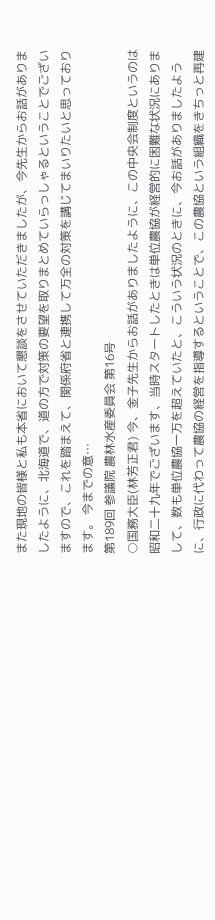また現地の皆様と私も本省において懇談をさせていただきましたが、今先生からお話がありましたように、北海道で、道の方で対策の要望を取りまとめていらっしゃるということでございますので、これを踏まえて、関係府省と連携して万全の対策を講じてまいりたいと思っております。 今までの意…
第189回 参議院 農林水産委員会 第16号
○国務大臣(林芳正君) 今、金子先生からお話がありましたように、この中央会制度というのは昭和二十九年でございます、当時スタートしたときは単位農協が経営的に困難な状況にありまして、数も単位農協一万を超えていたと、こういう状況のときに、今お話がありましたように、行政に代わって農協の経営を指導するということで、この農協という組織をきちっと再建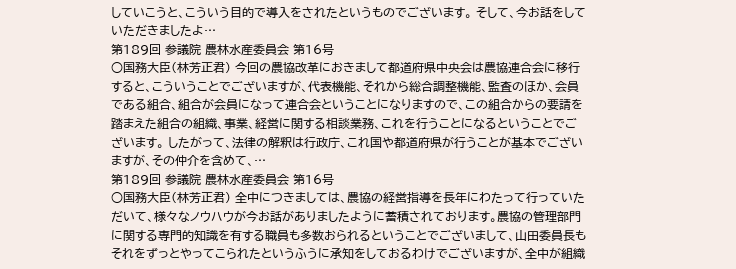していこうと、こういう目的で導入をされたというものでございます。 そして、今お話をしていただきましたよ…
第189回 参議院 農林水産委員会 第16号
○国務大臣(林芳正君) 今回の農協改革におきまして都道府県中央会は農協連合会に移行すると、こういうことでございますが、代表機能、それから総合調整機能、監査のほか、会員である組合、組合が会員になって連合会ということになりますので、この組合からの要請を踏まえた組合の組織、事業、経営に関する相談業務、これを行うことになるということでございます。 したがって、法律の解釈は行政庁、これ国や都道府県が行うことが基本でございますが、その仲介を含めて、…
第189回 参議院 農林水産委員会 第16号
○国務大臣(林芳正君) 全中につきましては、農協の経営指導を長年にわたって行っていただいて、様々なノウハウが今お話がありましたように蓄積されております。農協の管理部門に関する専門的知識を有する職員も多数おられるということでございまして、山田委員長もそれをずっとやってこられたというふうに承知をしておるわけでございますが、全中が組織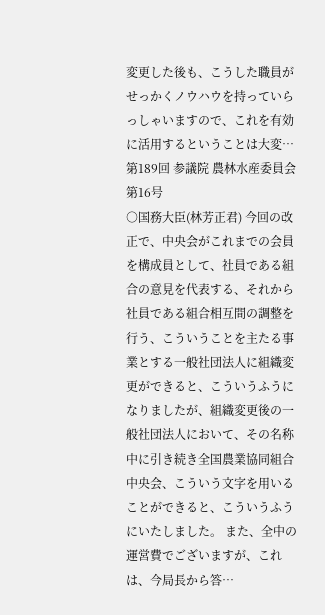変更した後も、こうした職員がせっかくノウハウを持っていらっしゃいますので、これを有効に活用するということは大変…
第189回 参議院 農林水産委員会 第16号
○国務大臣(林芳正君) 今回の改正で、中央会がこれまでの会員を構成員として、社員である組合の意見を代表する、それから社員である組合相互間の調整を行う、こういうことを主たる事業とする一般社団法人に組織変更ができると、こういうふうになりましたが、組織変更後の一般社団法人において、その名称中に引き続き全国農業協同組合中央会、こういう文字を用いることができると、こういうふうにいたしました。 また、全中の運営費でございますが、これは、今局長から答…